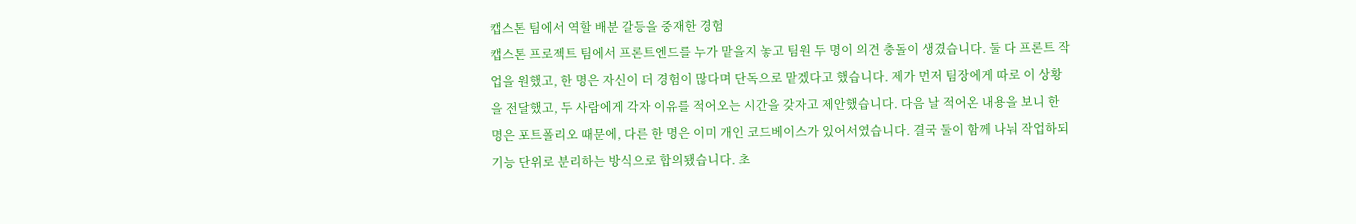캡스톤 팀에서 역할 배분 갈등을 중재한 경험
캡스톤 프로젝트 팀에서 프론트엔드를 누가 맡을지 놓고 팀원 두 명이 의견 충돌이 생겼습니다. 둘 다 프론트 작업을 원했고, 한 명은 자신이 더 경험이 많다며 단독으로 맡겠다고 했습니다. 제가 먼저 팀장에게 따로 이 상황을 전달했고, 두 사람에게 각자 이유를 적어오는 시간을 갖자고 제안했습니다. 다음 날 적어온 내용을 보니 한 명은 포트폴리오 때문에, 다른 한 명은 이미 개인 코드베이스가 있어서였습니다. 결국 둘이 함께 나눠 작업하되 기능 단위로 분리하는 방식으로 합의됐습니다. 초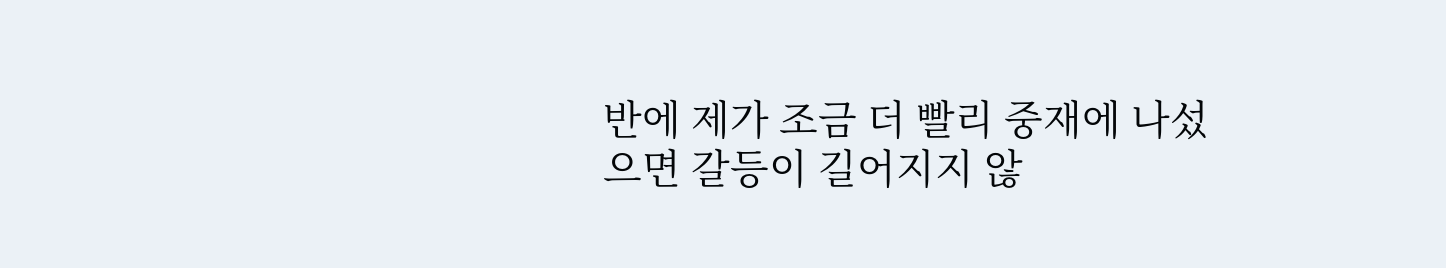반에 제가 조금 더 빨리 중재에 나섰으면 갈등이 길어지지 않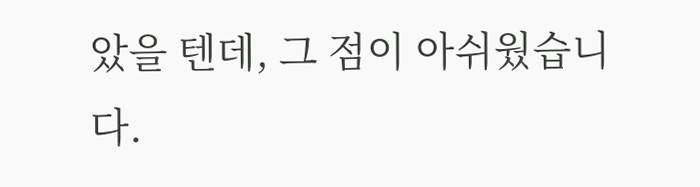았을 텐데, 그 점이 아쉬웠습니다.